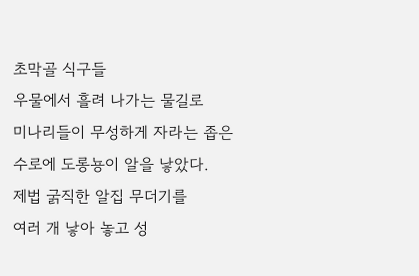초막골 식구들
우물에서 흘려 나가는 물길로
미나리들이 무성하게 자라는 좁은
수로에 도롱뇽이 알을 낳았다.
제법 굵직한 알집 무더기를
여러 개 낳아 놓고 성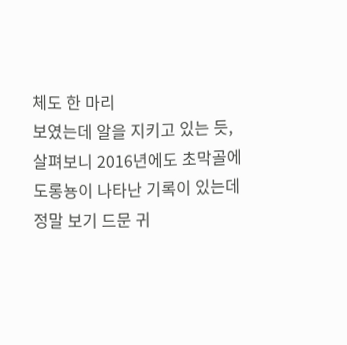체도 한 마리
보였는데 알을 지키고 있는 듯,
살펴보니 2016년에도 초막골에
도롱뇽이 나타난 기록이 있는데
정말 보기 드문 귀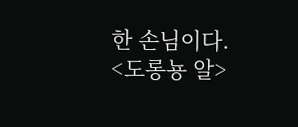한 손님이다.
<도롱뇽 알>